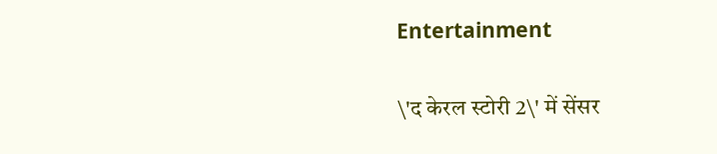Entertainment

\'द केरल स्टोरी 2\' में सेंसर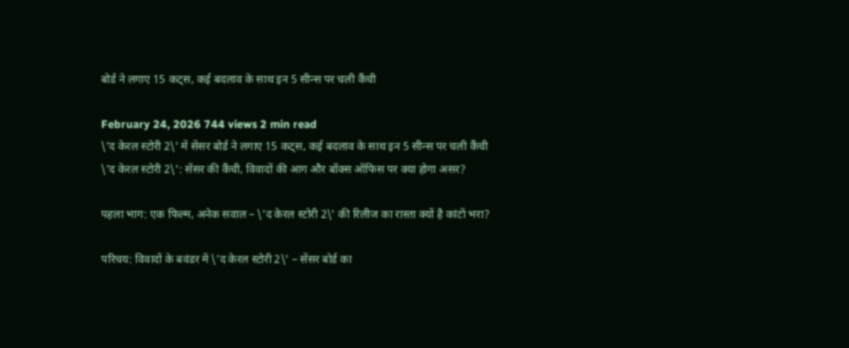बोर्ड ने लगाए 15 कट्स, कई बदलाव के साथ इन 5 सीन्स पर चली कैंची

February 24, 2026 744 views 2 min read
\'द केरल स्टोरी 2\' में सेंसर बोर्ड ने लगाए 15 कट्स, कई बदलाव के साथ इन 5 सीन्स पर चली कैंची
\'द केरल स्टोरी 2\': सेंसर की कैंची, विवादों की आग और बॉक्स ऑफिस पर क्या होगा असर?

पहला भाग: एक फिल्म, अनेक सवाल – \'द केरल स्टोरी 2\' की रिलीज का रास्ता क्यों है कांटों भरा?

परिचय: विवादों के बवंडर में \'द केरल स्टोरी 2\' – सेंसर बोर्ड का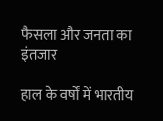फैसला और जनता का इंतजार

हाल के वर्षों में भारतीय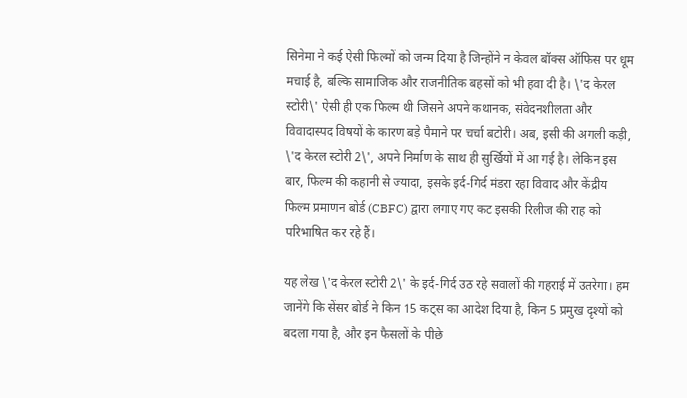सिनेमा ने कई ऐसी फिल्मों को जन्म दिया है जिन्होंने न केवल बॉक्स ऑफिस पर धूम मचाई है, बल्कि सामाजिक और राजनीतिक बहसों को भी हवा दी है। \'द केरल स्टोरी\' ऐसी ही एक फिल्म थी जिसने अपने कथानक, संवेदनशीलता और विवादास्पद विषयों के कारण बड़े पैमाने पर चर्चा बटोरी। अब, इसी की अगली कड़ी, \'द केरल स्टोरी 2\', अपने निर्माण के साथ ही सुर्खियों में आ गई है। लेकिन इस बार, फिल्म की कहानी से ज्यादा, इसके इर्द-गिर्द मंडरा रहा विवाद और केंद्रीय फिल्म प्रमाणन बोर्ड (CBFC) द्वारा लगाए गए कट इसकी रिलीज की राह को परिभाषित कर रहे हैं।

यह लेख \'द केरल स्टोरी 2\' के इर्द-गिर्द उठ रहे सवालों की गहराई में उतरेगा। हम जानेंगे कि सेंसर बोर्ड ने किन 15 कट्स का आदेश दिया है, किन 5 प्रमुख दृश्यों को बदला गया है, और इन फैसलों के पीछे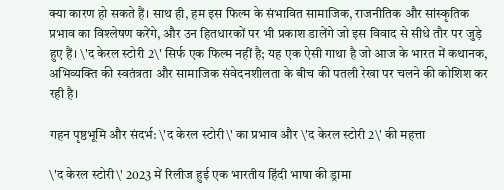क्या कारण हो सकते हैं। साथ ही, हम इस फिल्म के संभावित सामाजिक, राजनीतिक और सांस्कृतिक प्रभाव का विश्लेषण करेंगे, और उन हितधारकों पर भी प्रकाश डालेंगे जो इस विवाद से सीधे तौर पर जुड़े हुए हैं। \'द केरल स्टोरी 2\' सिर्फ एक फिल्म नहीं है; यह एक ऐसी गाथा है जो आज के भारत में कथानक, अभिव्यक्ति की स्वतंत्रता और सामाजिक संवेदनशीलता के बीच की पतली रेखा पर चलने की कोशिश कर रही है।

गहन पृष्ठभूमि और संदर्भ: \'द केरल स्टोरी\' का प्रभाव और \'द केरल स्टोरी 2\' की महत्ता

\'द केरल स्टोरी\' 2023 में रिलीज हुई एक भारतीय हिंदी भाषा की ड्रामा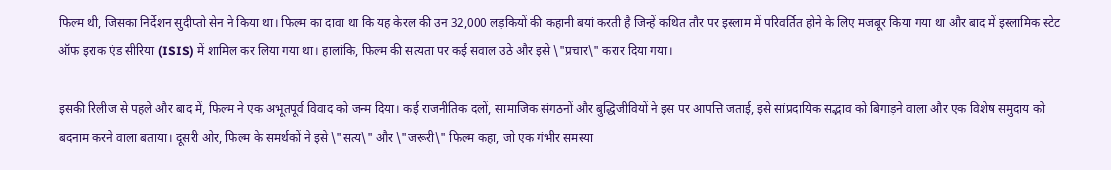फिल्म थी, जिसका निर्देशन सुदीप्तो सेन ने किया था। फिल्म का दावा था कि यह केरल की उन 32,000 लड़कियों की कहानी बयां करती है जिन्हें कथित तौर पर इस्लाम में परिवर्तित होने के लिए मजबूर किया गया था और बाद में इस्लामिक स्टेट ऑफ इराक एंड सीरिया (ISIS) में शामिल कर लिया गया था। हालांकि, फिल्म की सत्यता पर कई सवाल उठे और इसे \"प्रचार\" करार दिया गया।

इसकी रिलीज से पहले और बाद में, फिल्म ने एक अभूतपूर्व विवाद को जन्म दिया। कई राजनीतिक दलों, सामाजिक संगठनों और बुद्धिजीवियों ने इस पर आपत्ति जताई, इसे सांप्रदायिक सद्भाव को बिगाड़ने वाला और एक विशेष समुदाय को बदनाम करने वाला बताया। दूसरी ओर, फिल्म के समर्थकों ने इसे \"सत्य\" और \"जरूरी\" फिल्म कहा, जो एक गंभीर समस्या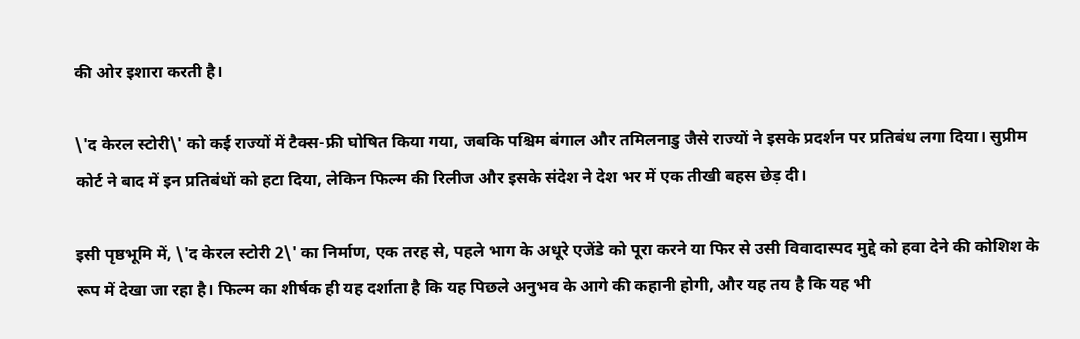की ओर इशारा करती है।

\'द केरल स्टोरी\' को कई राज्यों में टैक्स-फ्री घोषित किया गया, जबकि पश्चिम बंगाल और तमिलनाडु जैसे राज्यों ने इसके प्रदर्शन पर प्रतिबंध लगा दिया। सुप्रीम कोर्ट ने बाद में इन प्रतिबंधों को हटा दिया, लेकिन फिल्म की रिलीज और इसके संदेश ने देश भर में एक तीखी बहस छेड़ दी।

इसी पृष्ठभूमि में, \'द केरल स्टोरी 2\' का निर्माण, एक तरह से, पहले भाग के अधूरे एजेंडे को पूरा करने या फिर से उसी विवादास्पद मुद्दे को हवा देने की कोशिश के रूप में देखा जा रहा है। फिल्म का शीर्षक ही यह दर्शाता है कि यह पिछले अनुभव के आगे की कहानी होगी, और यह तय है कि यह भी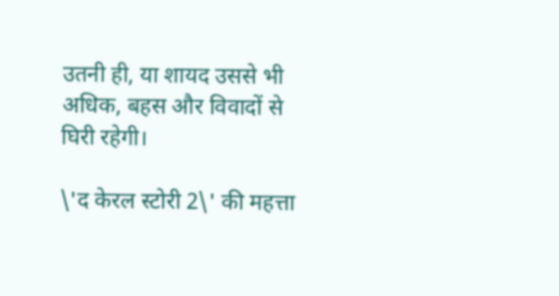उतनी ही, या शायद उससे भी अधिक, बहस और विवादों से घिरी रहेगी।

\'द केरल स्टोरी 2\' की महत्ता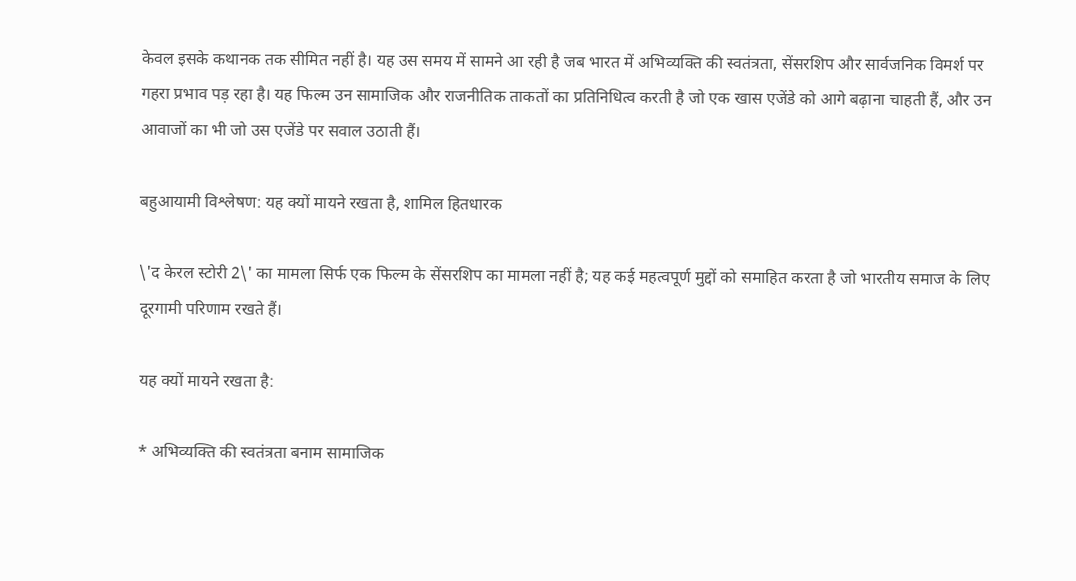केवल इसके कथानक तक सीमित नहीं है। यह उस समय में सामने आ रही है जब भारत में अभिव्यक्ति की स्वतंत्रता, सेंसरशिप और सार्वजनिक विमर्श पर गहरा प्रभाव पड़ रहा है। यह फिल्म उन सामाजिक और राजनीतिक ताकतों का प्रतिनिधित्व करती है जो एक खास एजेंडे को आगे बढ़ाना चाहती हैं, और उन आवाजों का भी जो उस एजेंडे पर सवाल उठाती हैं।

बहुआयामी विश्लेषण: यह क्यों मायने रखता है, शामिल हितधारक

\'द केरल स्टोरी 2\' का मामला सिर्फ एक फिल्म के सेंसरशिप का मामला नहीं है; यह कई महत्वपूर्ण मुद्दों को समाहित करता है जो भारतीय समाज के लिए दूरगामी परिणाम रखते हैं।

यह क्यों मायने रखता है:

* अभिव्यक्ति की स्वतंत्रता बनाम सामाजिक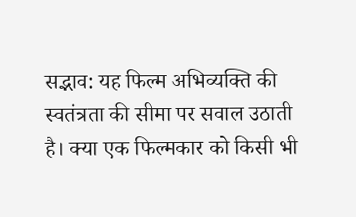सद्भाव: यह फिल्म अभिव्यक्ति की स्वतंत्रता की सीमा पर सवाल उठाती है। क्या एक फिल्मकार को किसी भी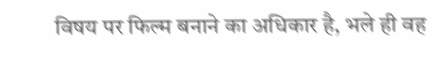विषय पर फिल्म बनाने का अधिकार है, भले ही वह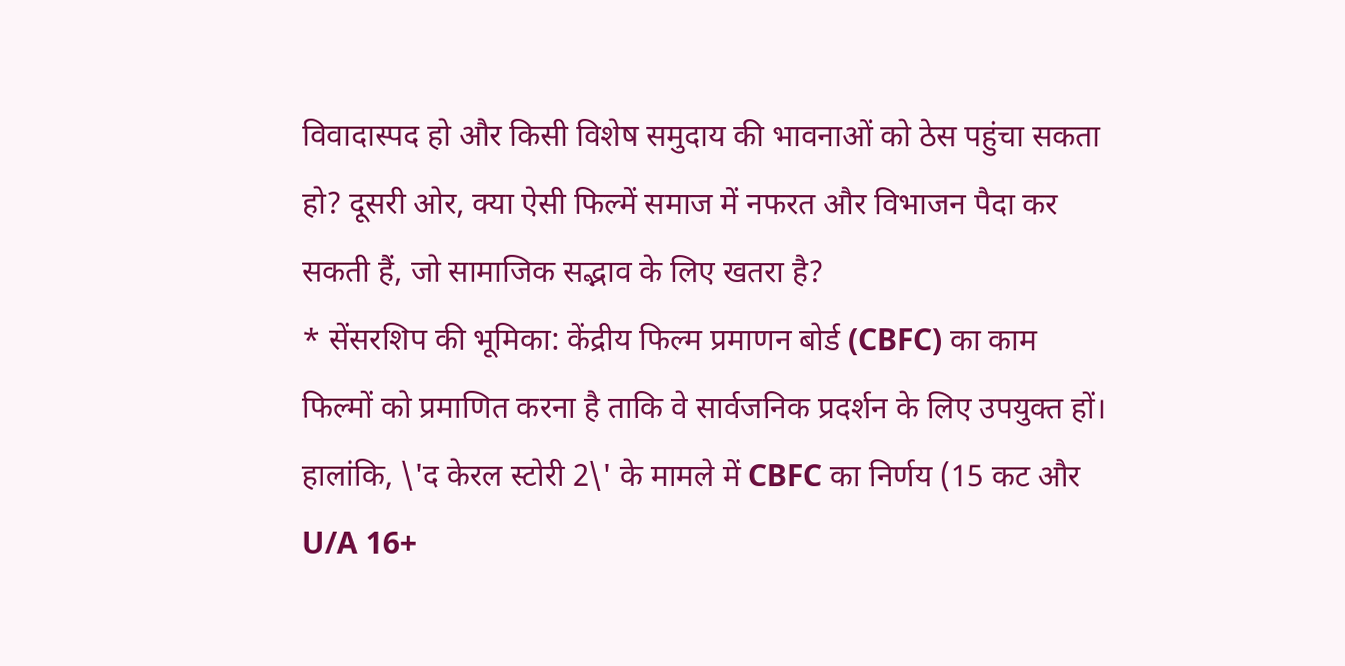विवादास्पद हो और किसी विशेष समुदाय की भावनाओं को ठेस पहुंचा सकता हो? दूसरी ओर, क्या ऐसी फिल्में समाज में नफरत और विभाजन पैदा कर सकती हैं, जो सामाजिक सद्भाव के लिए खतरा है?
* सेंसरशिप की भूमिका: केंद्रीय फिल्म प्रमाणन बोर्ड (CBFC) का काम फिल्मों को प्रमाणित करना है ताकि वे सार्वजनिक प्रदर्शन के लिए उपयुक्त हों। हालांकि, \'द केरल स्टोरी 2\' के मामले में CBFC का निर्णय (15 कट और U/A 16+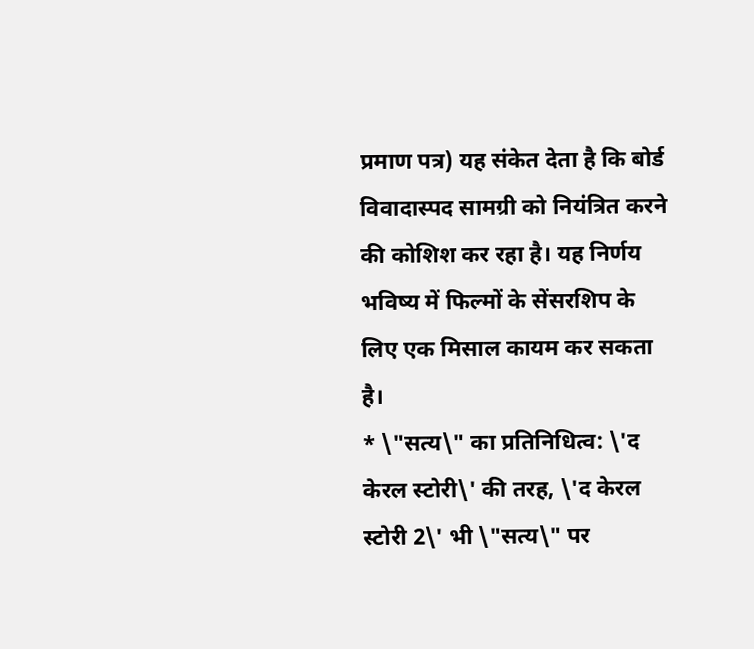प्रमाण पत्र) यह संकेत देता है कि बोर्ड विवादास्पद सामग्री को नियंत्रित करने की कोशिश कर रहा है। यह निर्णय भविष्य में फिल्मों के सेंसरशिप के लिए एक मिसाल कायम कर सकता है।
* \"सत्य\" का प्रतिनिधित्व: \'द केरल स्टोरी\' की तरह, \'द केरल स्टोरी 2\' भी \"सत्य\" पर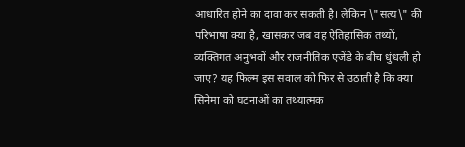आधारित होने का दावा कर सकती है। लेकिन \"सत्य\" की परिभाषा क्या है, खासकर जब वह ऐतिहासिक तथ्यों, व्यक्तिगत अनुभवों और राजनीतिक एजेंडे के बीच धुंधली हो जाए? यह फिल्म इस सवाल को फिर से उठाती है कि क्या सिनेमा को घटनाओं का तथ्यात्मक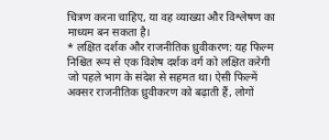चित्रण करना चाहिए, या वह व्याख्या और विश्लेषण का माध्यम बन सकता है।
* लक्षित दर्शक और राजनीतिक ध्रुवीकरण: यह फिल्म निश्चित रूप से एक विशेष दर्शक वर्ग को लक्षित करेगी जो पहले भाग के संदेश से सहमत था। ऐसी फिल्में अक्सर राजनीतिक ध्रुवीकरण को बढ़ाती हैं, लोगों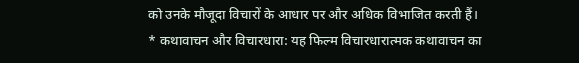को उनके मौजूदा विचारों के आधार पर और अधिक विभाजित करती हैं।
* कथावाचन और विचारधारा: यह फिल्म विचारधारात्मक कथावाचन का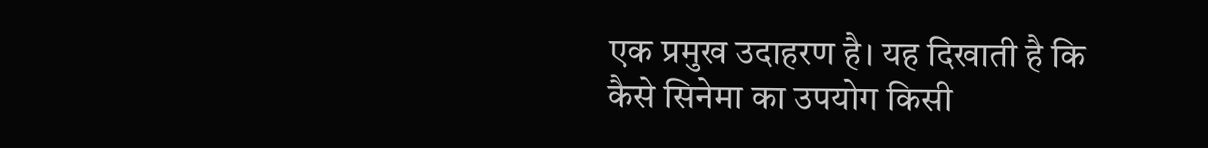एक प्रमुख उदाहरण है। यह दिखाती है कि कैसे सिनेमा का उपयोग किसी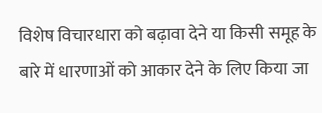विशेष विचारधारा को बढ़ावा देने या किसी समूह के बारे में धारणाओं को आकार देने के लिए किया जा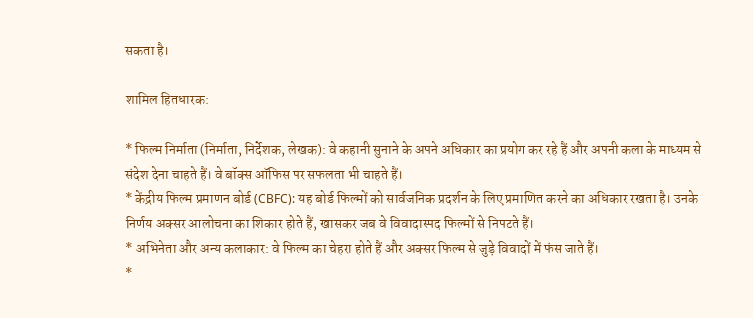सकता है।

शामिल हितधारक:

* फिल्म निर्माता (निर्माता, निर्देशक, लेखक): वे कहानी सुनाने के अपने अधिकार का प्रयोग कर रहे हैं और अपनी कला के माध्यम से संदेश देना चाहते हैं। वे बॉक्स ऑफिस पर सफलता भी चाहते हैं।
* केंद्रीय फिल्म प्रमाणन बोर्ड (CBFC): यह बोर्ड फिल्मों को सार्वजनिक प्रदर्शन के लिए प्रमाणित करने का अधिकार रखता है। उनके निर्णय अक्सर आलोचना का शिकार होते हैं, खासकर जब वे विवादास्पद फिल्मों से निपटते हैं।
* अभिनेता और अन्य कलाकार: वे फिल्म का चेहरा होते हैं और अक्सर फिल्म से जुड़े विवादों में फंस जाते हैं।
*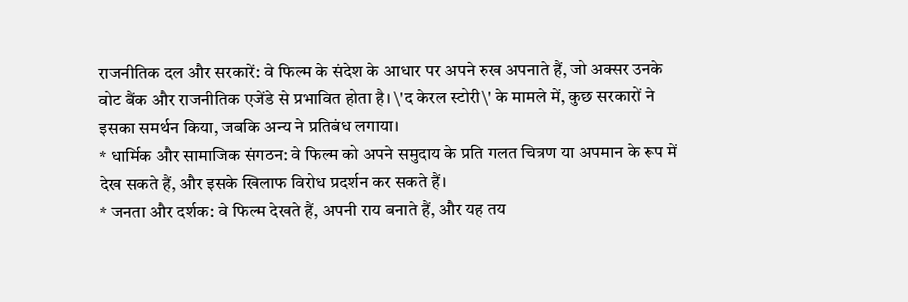राजनीतिक दल और सरकारें: वे फिल्म के संदेश के आधार पर अपने रुख अपनाते हैं, जो अक्सर उनके वोट बैंक और राजनीतिक एजेंडे से प्रभावित होता है। \'द केरल स्टोरी\' के मामले में, कुछ सरकारों ने इसका समर्थन किया, जबकि अन्य ने प्रतिबंध लगाया।
* धार्मिक और सामाजिक संगठन: वे फिल्म को अपने समुदाय के प्रति गलत चित्रण या अपमान के रूप में देख सकते हैं, और इसके खिलाफ विरोध प्रदर्शन कर सकते हैं।
* जनता और दर्शक: वे फिल्म देखते हैं, अपनी राय बनाते हैं, और यह तय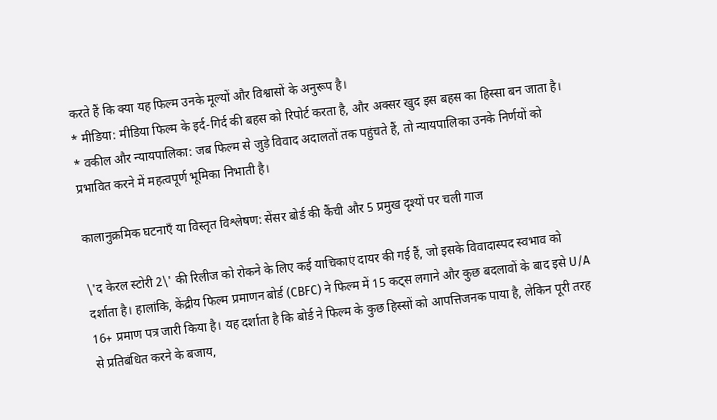करते हैं कि क्या यह फिल्म उनके मूल्यों और विश्वासों के अनुरूप है।
* मीडिया: मीडिया फिल्म के इर्द-गिर्द की बहस को रिपोर्ट करता है, और अक्सर खुद इस बहस का हिस्सा बन जाता है।
* वकील और न्यायपालिका: जब फिल्म से जुड़े विवाद अदालतों तक पहुंचते हैं, तो न्यायपालिका उनके निर्णयों को प्रभावित करने में महत्वपूर्ण भूमिका निभाती है।

कालानुक्रमिक घटनाएँ या विस्तृत विश्लेषण: सेंसर बोर्ड की कैंची और 5 प्रमुख दृश्यों पर चली गाज

\'द केरल स्टोरी 2\' की रिलीज को रोकने के लिए कई याचिकाएं दायर की गई हैं, जो इसके विवादास्पद स्वभाव को दर्शाता है। हालांकि, केंद्रीय फिल्म प्रमाणन बोर्ड (CBFC) ने फिल्म में 15 कट्स लगाने और कुछ बदलावों के बाद इसे U/A 16+ प्रमाण पत्र जारी किया है। यह दर्शाता है कि बोर्ड ने फिल्म के कुछ हिस्सों को आपत्तिजनक पाया है, लेकिन पूरी तरह से प्रतिबंधित करने के बजाय,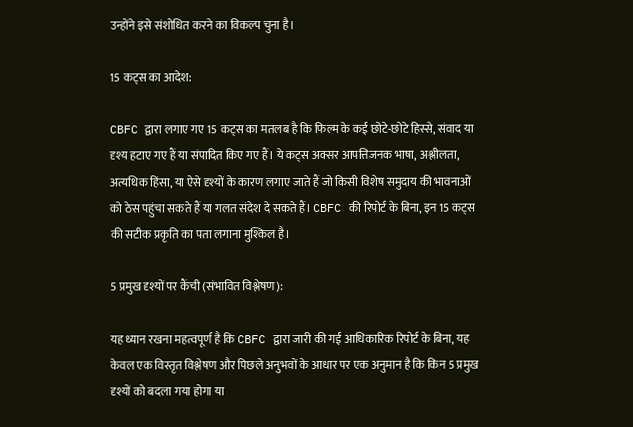उन्होंने इसे संशोधित करने का विकल्प चुना है।

15 कट्स का आदेश:

CBFC द्वारा लगाए गए 15 कट्स का मतलब है कि फिल्म के कई छोटे-छोटे हिस्से, संवाद या दृश्य हटाए गए हैं या संपादित किए गए हैं। ये कट्स अक्सर आपत्तिजनक भाषा, अश्लीलता, अत्यधिक हिंसा, या ऐसे दृश्यों के कारण लगाए जाते हैं जो किसी विशेष समुदाय की भावनाओं को ठेस पहुंचा सकते हैं या गलत संदेश दे सकते हैं। CBFC की रिपोर्ट के बिना, इन 15 कट्स की सटीक प्रकृति का पता लगाना मुश्किल है।

5 प्रमुख दृश्यों पर कैंची (संभावित विश्लेषण):

यह ध्यान रखना महत्वपूर्ण है कि CBFC द्वारा जारी की गई आधिकारिक रिपोर्ट के बिना, यह केवल एक विस्तृत विश्लेषण और पिछले अनुभवों के आधार पर एक अनुमान है कि किन 5 प्रमुख दृश्यों को बदला गया होगा या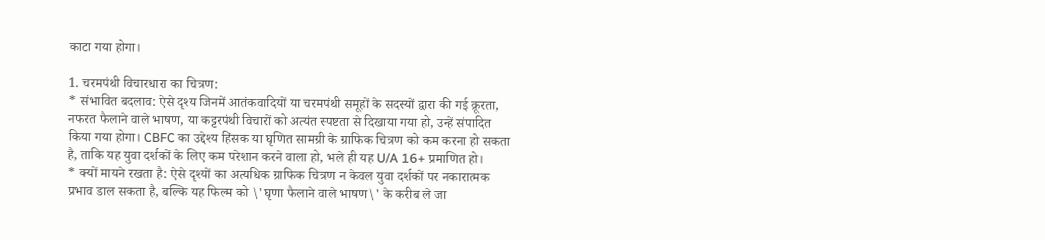काटा गया होगा।

1. चरमपंथी विचारधारा का चित्रण:
* संभावित बदलाव: ऐसे दृश्य जिनमें आतंकवादियों या चरमपंथी समूहों के सदस्यों द्वारा की गई क्रूरता, नफरत फैलाने वाले भाषण, या कट्टरपंथी विचारों को अत्यंत स्पष्टता से दिखाया गया हो, उन्हें संपादित किया गया होगा। CBFC का उद्देश्य हिंसक या घृणित सामग्री के ग्राफिक चित्रण को कम करना हो सकता है, ताकि यह युवा दर्शकों के लिए कम परेशान करने वाला हो, भले ही यह U/A 16+ प्रमाणित हो।
* क्यों मायने रखता है: ऐसे दृश्यों का अत्यधिक ग्राफिक चित्रण न केवल युवा दर्शकों पर नकारात्मक प्रभाव डाल सकता है, बल्कि यह फिल्म को \'घृणा फैलाने वाले भाषण\' के करीब ले जा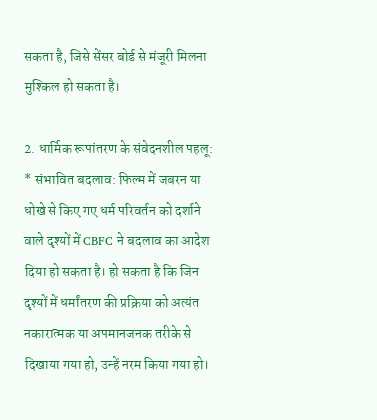सकता है, जिसे सेंसर बोर्ड से मंजूरी मिलना मुश्किल हो सकता है।

2. धार्मिक रूपांतरण के संवेदनशील पहलू:
* संभावित बदलाव: फिल्म में जबरन या धोखे से किए गए धर्म परिवर्तन को दर्शाने वाले दृश्यों में CBFC ने बदलाव का आदेश दिया हो सकता है। हो सकता है कि जिन दृश्यों में धर्मांतरण की प्रक्रिया को अत्यंत नकारात्मक या अपमानजनक तरीके से दिखाया गया हो, उन्हें नरम किया गया हो।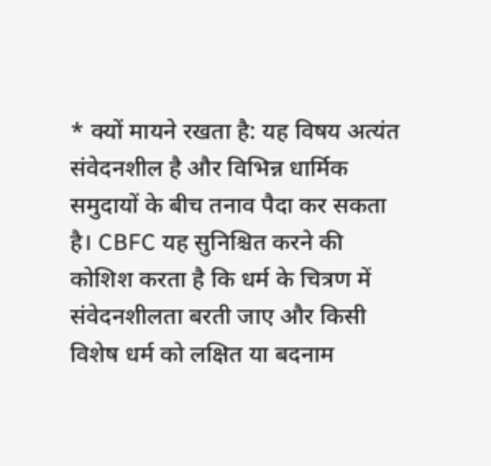* क्यों मायने रखता है: यह विषय अत्यंत संवेदनशील है और विभिन्न धार्मिक समुदायों के बीच तनाव पैदा कर सकता है। CBFC यह सुनिश्चित करने की कोशिश करता है कि धर्म के चित्रण में संवेदनशीलता बरती जाए और किसी विशेष धर्म को लक्षित या बदनाम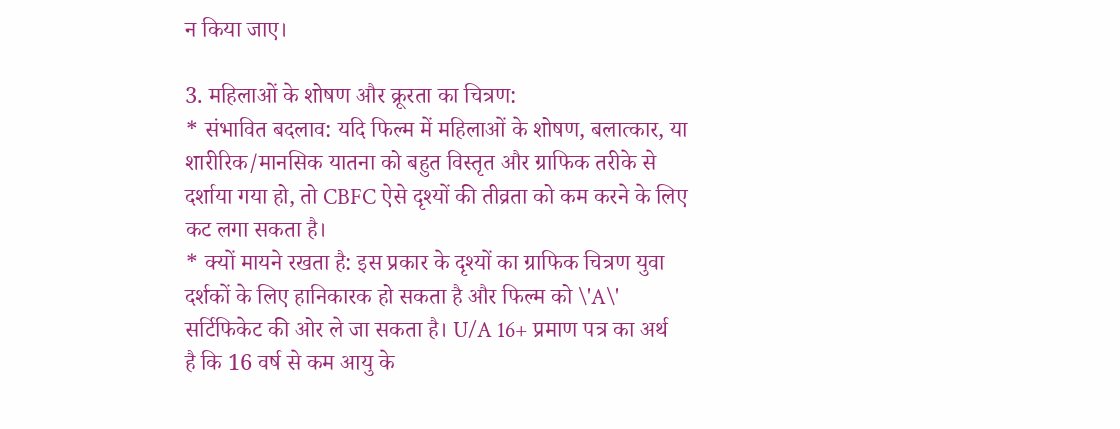न किया जाए।

3. महिलाओं के शोषण और क्रूरता का चित्रण:
* संभावित बदलाव: यदि फिल्म में महिलाओं के शोषण, बलात्कार, या शारीरिक/मानसिक यातना को बहुत विस्तृत और ग्राफिक तरीके से दर्शाया गया हो, तो CBFC ऐसे दृश्यों की तीव्रता को कम करने के लिए कट लगा सकता है।
* क्यों मायने रखता है: इस प्रकार के दृश्यों का ग्राफिक चित्रण युवा दर्शकों के लिए हानिकारक हो सकता है और फिल्म को \'A\' सर्टिफिकेट की ओर ले जा सकता है। U/A 16+ प्रमाण पत्र का अर्थ है कि 16 वर्ष से कम आयु के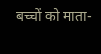बच्चों को माता-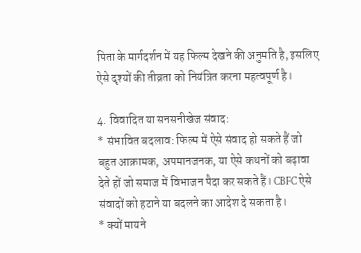पिता के मार्गदर्शन में यह फिल्म देखने की अनुमति है, इसलिए ऐसे दृश्यों की तीव्रता को नियंत्रित करना महत्वपूर्ण है।

4. विवादित या सनसनीखेज संवाद:
* संभावित बदलाव: फिल्म में ऐसे संवाद हो सकते हैं जो बहुत आक्रामक, अपमानजनक, या ऐसे कथनों को बढ़ावा देते हों जो समाज में विभाजन पैदा कर सकते हैं। CBFC ऐसे संवादों को हटाने या बदलने का आदेश दे सकता है।
* क्यों मायने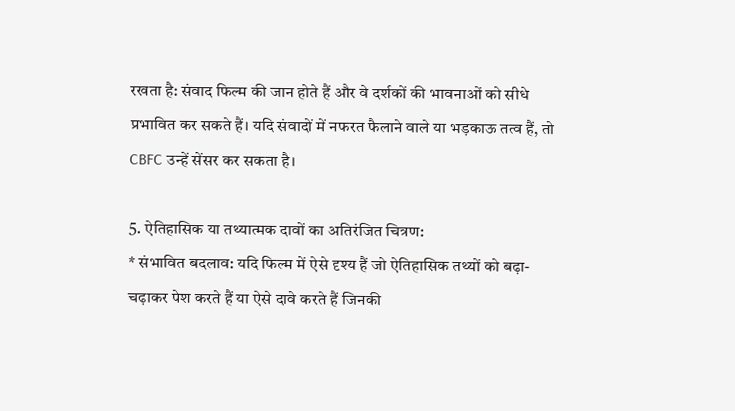रखता है: संवाद फिल्म की जान होते हैं और वे दर्शकों की भावनाओं को सीधे प्रभावित कर सकते हैं। यदि संवादों में नफरत फैलाने वाले या भड़काऊ तत्व हैं, तो CBFC उन्हें सेंसर कर सकता है।

5. ऐतिहासिक या तथ्यात्मक दावों का अतिरंजित चित्रण:
* संभावित बदलाव: यदि फिल्म में ऐसे दृश्य हैं जो ऐतिहासिक तथ्यों को बढ़ा-चढ़ाकर पेश करते हैं या ऐसे दावे करते हैं जिनकी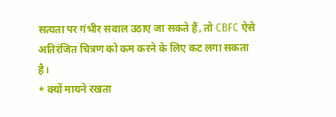सत्यता पर गंभीर सवाल उठाए जा सकते हैं, तो CBFC ऐसे अतिरंजित चित्रण को कम करने के लिए कट लगा सकता है।
* क्यों मायने रखता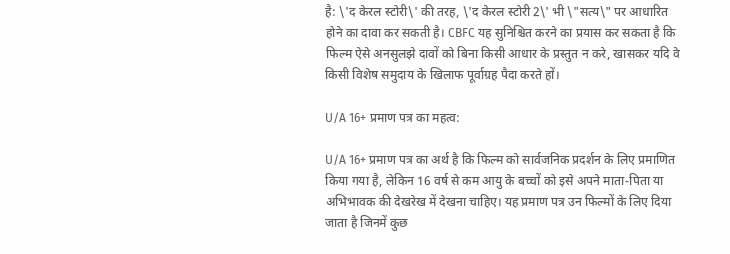है: \'द केरल स्टोरी\' की तरह, \'द केरल स्टोरी 2\' भी \"सत्य\" पर आधारित होने का दावा कर सकती है। CBFC यह सुनिश्चित करने का प्रयास कर सकता है कि फिल्म ऐसे अनसुलझे दावों को बिना किसी आधार के प्रस्तुत न करे, खासकर यदि वे किसी विशेष समुदाय के खिलाफ पूर्वाग्रह पैदा करते हों।

U/A 16+ प्रमाण पत्र का महत्व:

U/A 16+ प्रमाण पत्र का अर्थ है कि फिल्म को सार्वजनिक प्रदर्शन के लिए प्रमाणित किया गया है, लेकिन 16 वर्ष से कम आयु के बच्चों को इसे अपने माता-पिता या अभिभावक की देखरेख में देखना चाहिए। यह प्रमाण पत्र उन फिल्मों के लिए दिया जाता है जिनमें कुछ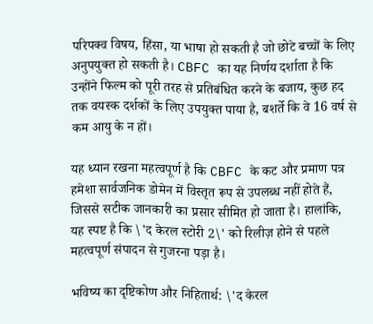परिपक्व विषय, हिंसा, या भाषा हो सकती है जो छोटे बच्चों के लिए अनुपयुक्त हो सकती है। CBFC का यह निर्णय दर्शाता है कि उन्होंने फिल्म को पूरी तरह से प्रतिबंधित करने के बजाय, कुछ हद तक वयस्क दर्शकों के लिए उपयुक्त पाया है, बशर्ते कि वे 16 वर्ष से कम आयु के न हों।

यह ध्यान रखना महत्वपूर्ण है कि CBFC के कट और प्रमाण पत्र हमेशा सार्वजनिक डोमेन में विस्तृत रूप से उपलब्ध नहीं होते हैं, जिससे सटीक जानकारी का प्रसार सीमित हो जाता है। हालांकि, यह स्पष्ट है कि \'द केरल स्टोरी 2\' को रिलीज़ होने से पहले महत्वपूर्ण संपादन से गुजरना पड़ा है।

भविष्य का दृष्टिकोण और निहितार्थ: \'द केरल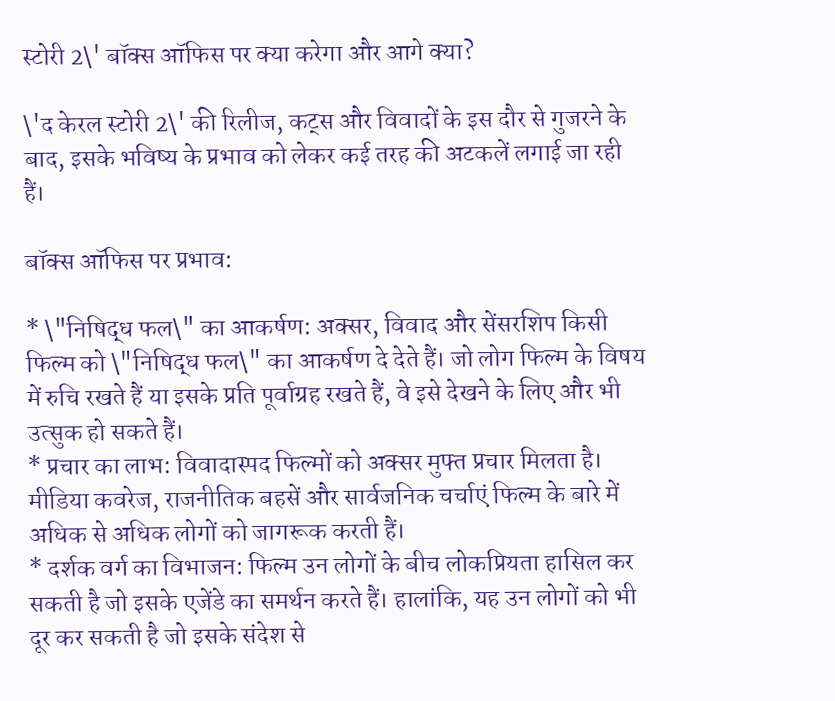स्टोरी 2\' बॉक्स ऑफिस पर क्या करेगा और आगे क्या?

\'द केरल स्टोरी 2\' की रिलीज, कट्स और विवादों के इस दौर से गुजरने के बाद, इसके भविष्य के प्रभाव को लेकर कई तरह की अटकलें लगाई जा रही हैं।

बॉक्स ऑफिस पर प्रभाव:

* \"निषिद्ध फल\" का आकर्षण: अक्सर, विवाद और सेंसरशिप किसी फिल्म को \"निषिद्ध फल\" का आकर्षण दे देते हैं। जो लोग फिल्म के विषय में रुचि रखते हैं या इसके प्रति पूर्वाग्रह रखते हैं, वे इसे देखने के लिए और भी उत्सुक हो सकते हैं।
* प्रचार का लाभ: विवादास्पद फिल्मों को अक्सर मुफ्त प्रचार मिलता है। मीडिया कवरेज, राजनीतिक बहसें और सार्वजनिक चर्चाएं फिल्म के बारे में अधिक से अधिक लोगों को जागरूक करती हैं।
* दर्शक वर्ग का विभाजन: फिल्म उन लोगों के बीच लोकप्रियता हासिल कर सकती है जो इसके एजेंडे का समर्थन करते हैं। हालांकि, यह उन लोगों को भी दूर कर सकती है जो इसके संदेश से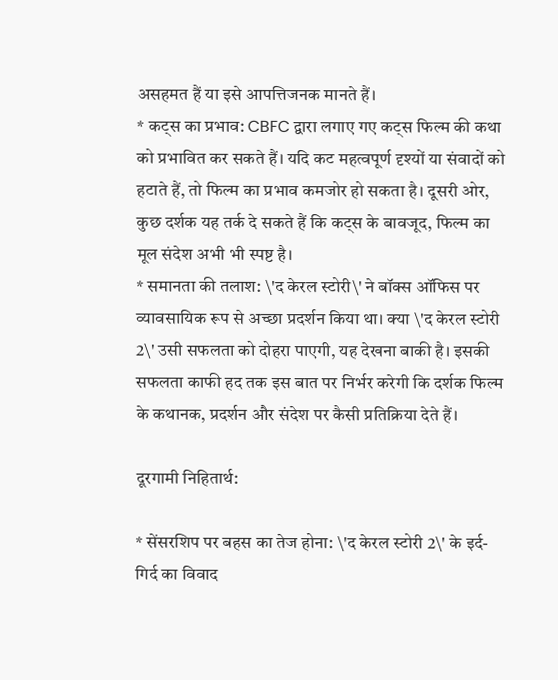असहमत हैं या इसे आपत्तिजनक मानते हैं।
* कट्स का प्रभाव: CBFC द्वारा लगाए गए कट्स फिल्म की कथा को प्रभावित कर सकते हैं। यदि कट महत्वपूर्ण दृश्यों या संवादों को हटाते हैं, तो फिल्म का प्रभाव कमजोर हो सकता है। दूसरी ओर, कुछ दर्शक यह तर्क दे सकते हैं कि कट्स के बावजूद, फिल्म का मूल संदेश अभी भी स्पष्ट है।
* समानता की तलाश: \'द केरल स्टोरी\' ने बॉक्स ऑफिस पर व्यावसायिक रूप से अच्छा प्रदर्शन किया था। क्या \'द केरल स्टोरी 2\' उसी सफलता को दोहरा पाएगी, यह देखना बाकी है। इसकी सफलता काफी हद तक इस बात पर निर्भर करेगी कि दर्शक फिल्म के कथानक, प्रदर्शन और संदेश पर कैसी प्रतिक्रिया देते हैं।

दूरगामी निहितार्थ:

* सेंसरशिप पर बहस का तेज होना: \'द केरल स्टोरी 2\' के इर्द-गिर्द का विवाद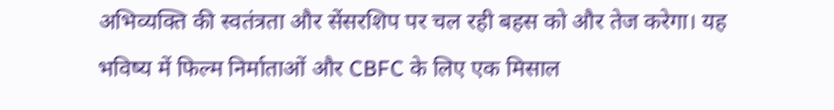अभिव्यक्ति की स्वतंत्रता और सेंसरशिप पर चल रही बहस को और तेज करेगा। यह भविष्य में फिल्म निर्माताओं और CBFC के लिए एक मिसाल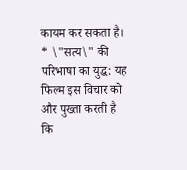कायम कर सकता है।
* \"सत्य\" की परिभाषा का युद्ध: यह फिल्म इस विचार को और पुख्ता करती है कि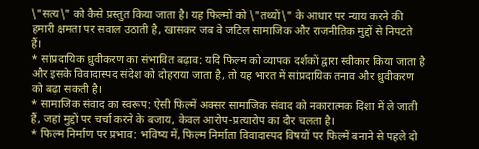\"सत्य\" को कैसे प्रस्तुत किया जाता है। यह फिल्मों को \"तथ्यों\" के आधार पर न्याय करने की हमारी क्षमता पर सवाल उठाती है, खासकर जब वे जटिल सामाजिक और राजनीतिक मुद्दों से निपटते हैं।
* सांप्रदायिक ध्रुवीकरण का संभावित बढ़ाव: यदि फिल्म को व्यापक दर्शकों द्वारा स्वीकार किया जाता है और इसके विवादास्पद संदेश को दोहराया जाता है, तो यह भारत में सांप्रदायिक तनाव और ध्रुवीकरण को बढ़ा सकती है।
* सामाजिक संवाद का स्वरूप: ऐसी फिल्में अक्सर सामाजिक संवाद को नकारात्मक दिशा में ले जाती हैं, जहां मुद्दों पर चर्चा करने के बजाय, केवल आरोप-प्रत्यारोप का दौर चलता है।
* फिल्म निर्माण पर प्रभाव: भविष्य में, फिल्म निर्माता विवादास्पद विषयों पर फिल्में बनाने से पहले दो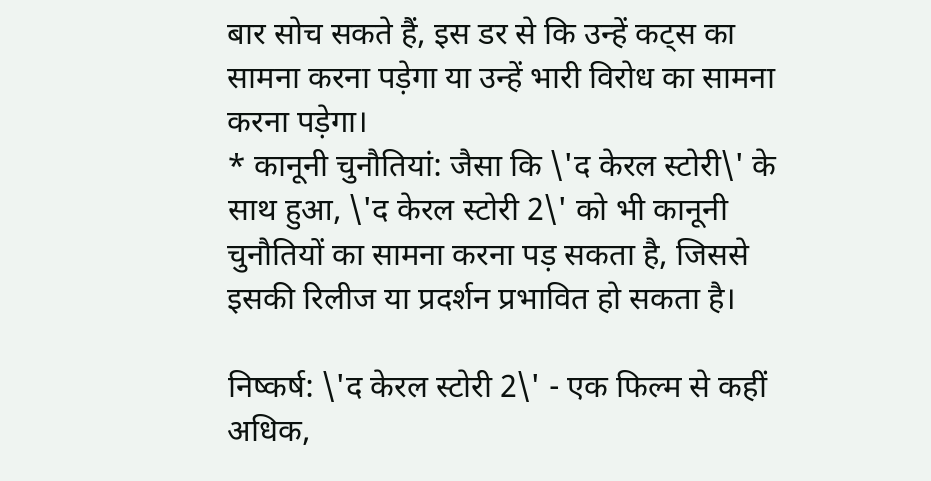बार सोच सकते हैं, इस डर से कि उन्हें कट्स का सामना करना पड़ेगा या उन्हें भारी विरोध का सामना करना पड़ेगा।
* कानूनी चुनौतियां: जैसा कि \'द केरल स्टोरी\' के साथ हुआ, \'द केरल स्टोरी 2\' को भी कानूनी चुनौतियों का सामना करना पड़ सकता है, जिससे इसकी रिलीज या प्रदर्शन प्रभावित हो सकता है।

निष्कर्ष: \'द केरल स्टोरी 2\' - एक फिल्म से कहीं अधिक,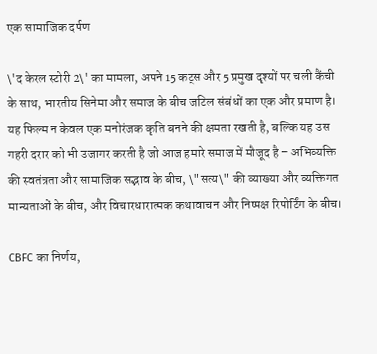एक सामाजिक दर्पण

\'द केरल स्टोरी 2\' का मामला, अपने 15 कट्स और 5 प्रमुख दृश्यों पर चली कैंची के साथ, भारतीय सिनेमा और समाज के बीच जटिल संबंधों का एक और प्रमाण है। यह फिल्म न केवल एक मनोरंजक कृति बनने की क्षमता रखती है, बल्कि यह उस गहरी दरार को भी उजागर करती है जो आज हमारे समाज में मौजूद है – अभिव्यक्ति की स्वतंत्रता और सामाजिक सद्भाव के बीच, \"सत्य\" की व्याख्या और व्यक्तिगत मान्यताओं के बीच, और विचारधारात्मक कथावाचन और निष्पक्ष रिपोर्टिंग के बीच।

CBFC का निर्णय,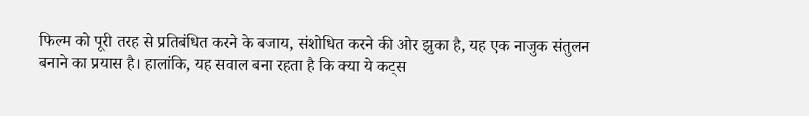फिल्म को पूरी तरह से प्रतिबंधित करने के बजाय, संशोधित करने की ओर झुका है, यह एक नाजुक संतुलन बनाने का प्रयास है। हालांकि, यह सवाल बना रहता है कि क्या ये कट्स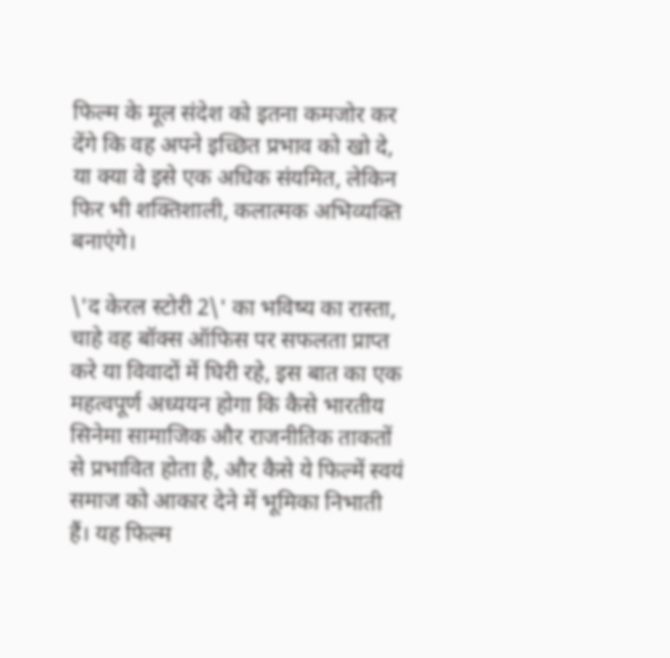फिल्म के मूल संदेश को इतना कमजोर कर देंगे कि वह अपने इच्छित प्रभाव को खो दे, या क्या वे इसे एक अधिक संयमित, लेकिन फिर भी शक्तिशाली, कलात्मक अभिव्यक्ति बनाएंगे।

\'द केरल स्टोरी 2\' का भविष्य का रास्ता, चाहे वह बॉक्स ऑफिस पर सफलता प्राप्त करे या विवादों में घिरी रहे, इस बात का एक महत्वपूर्ण अध्ययन होगा कि कैसे भारतीय सिनेमा सामाजिक और राजनीतिक ताकतों से प्रभावित होता है, और कैसे ये फिल्में स्वयं समाज को आकार देने में भूमिका निभाती हैं। यह फिल्म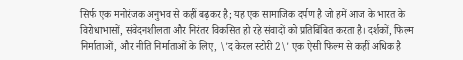सिर्फ एक मनोरंजक अनुभव से कहीं बढ़कर है; यह एक सामाजिक दर्पण है जो हमें आज के भारत के विरोधाभासों, संवेदनशीलता और निरंतर विकसित हो रहे संवादों को प्रतिबिंबित करता है। दर्शकों, फिल्म निर्माताओं, और नीति निर्माताओं के लिए, \'द केरल स्टोरी 2\' एक ऐसी फिल्म से कहीं अधिक है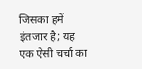जिसका हमें इंतजार है; यह एक ऐसी चर्चा का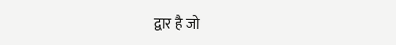द्वार है जो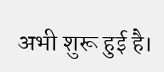अभी शुरू हुई है।